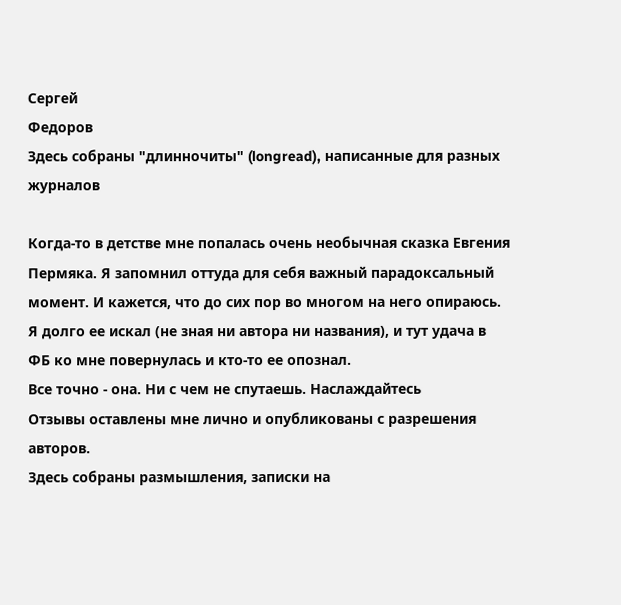Сергей
Федоров
Здесь собраны "длинночиты" (longread), написанные для разных журналов

Когда-то в детстве мне попалась очень необычная сказка Евгения Пермяка. Я запомнил оттуда для себя важный парадоксальный момент. И кажется, что до сих пор во многом на него опираюсь.
Я долго ее искал (не зная ни автора ни названия), и тут удача в ФБ ко мне повернулась и кто-то ее опознал.
Все точно - она. Ни с чем не спутаешь. Наслаждайтесь
Отзывы оставлены мне лично и опубликованы с разрешения авторов.
Здесь собраны размышления, записки на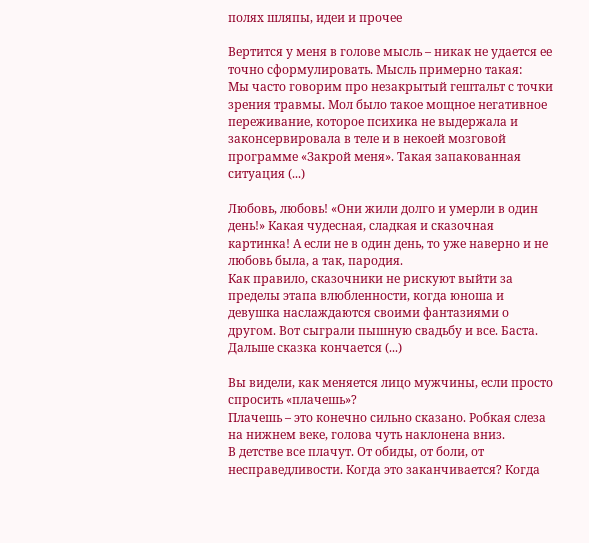полях шляпы, идеи и прочее

Вертится у меня в голове мысль – никак не удается ее точно сформулировать. Мысль примерно такая:
Мы часто говорим про незакрытый гештальт с точки зрения травмы. Мол было такое мощное негативное переживание, которое психика не выдержала и законсервировала в теле и в некоей мозговой программе «Закрой меня». Такая запакованная ситуация (...)

Любовь, любовь! «Они жили долго и умерли в один день!» Какая чудесная, сладкая и сказочная картинка! А если не в один день, то уже наверно и не любовь была, а так, пародия.
Как правило, сказочники не рискуют выйти за пределы этапа влюбленности, когда юноша и девушка наслаждаются своими фантазиями о другом. Вот сыграли пышную свадьбу и все. Баста. Дальше сказка кончается (...)

Вы видели, как меняется лицо мужчины, если просто спросить «плачешь»?
Плачешь – это конечно сильно сказано. Робкая слеза на нижнем веке, голова чуть наклонена вниз.
В детстве все плачут. От обиды, от боли, от несправедливости. Когда это заканчивается? Когда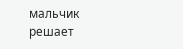мальчик решает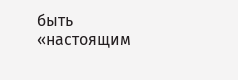быть «настоящим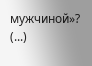мужчиной»? (...)